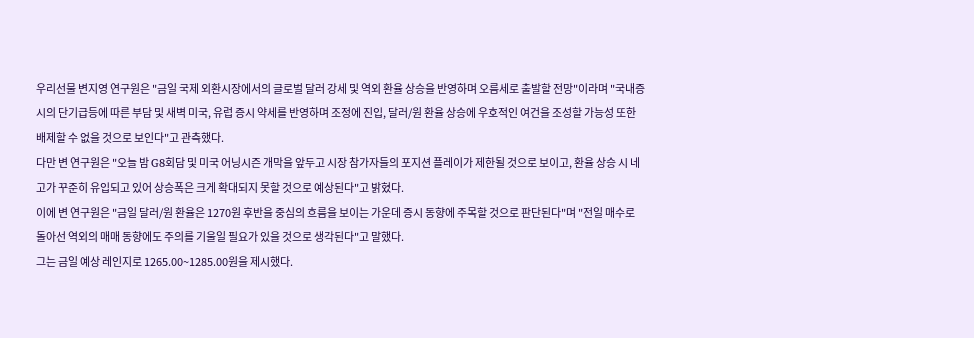우리선물 변지영 연구원은 "금일 국제 외환시장에서의 글로벌 달러 강세 및 역외 환율 상승을 반영하며 오름세로 출발할 전망"이라며 "국내증시의 단기급등에 따른 부담 및 새벽 미국, 유럽 증시 약세를 반영하며 조정에 진입, 달러/원 환율 상승에 우호적인 여건을 조성할 가능성 또한 배제할 수 없을 것으로 보인다"고 관측했다.
다만 변 연구원은 "오늘 밤 G8회담 및 미국 어닝시즌 개막을 앞두고 시장 참가자들의 포지션 플레이가 제한될 것으로 보이고, 환율 상승 시 네고가 꾸준히 유입되고 있어 상승폭은 크게 확대되지 못할 것으로 예상된다"고 밝혔다.
이에 변 연구원은 "금일 달러/원 환율은 1270원 후반을 중심의 흐름을 보이는 가운데 증시 동향에 주목할 것으로 판단된다"며 "전일 매수로 돌아선 역외의 매매 동향에도 주의를 기울일 필요가 있을 것으로 생각된다"고 말했다.
그는 금일 예상 레인지로 1265.00~1285.00원을 제시했다.